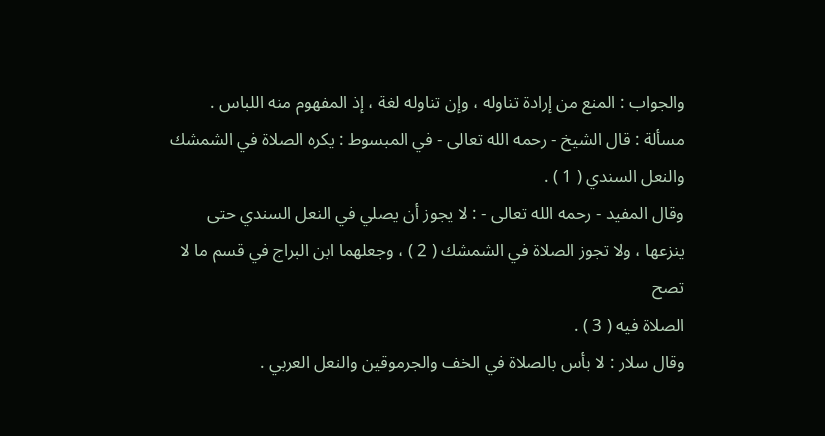والجواب : المنع من إرادة تناوله ، وإن تناوله لغة ، إذ المفهوم منه اللباس .
مسألة : قال الشيخ - رحمه الله تعالى - في المبسوط : يكره الصلاة في الشمشك
والنعل السندي ( 1 ) .
وقال المفيد - رحمه الله تعالى - : لا يجوز أن يصلي في النعل السندي حتى
ينزعها ، ولا تجوز الصلاة في الشمشك ( 2 ) ، وجعلهما ابن البراج في قسم ما لا تصح
الصلاة فيه ( 3 ) .
وقال سلار : لا بأس بالصلاة في الخف والجرموقين والنعل العربي .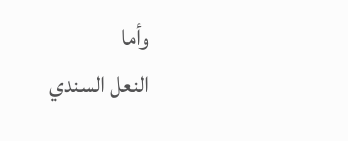وأما
النعل السندي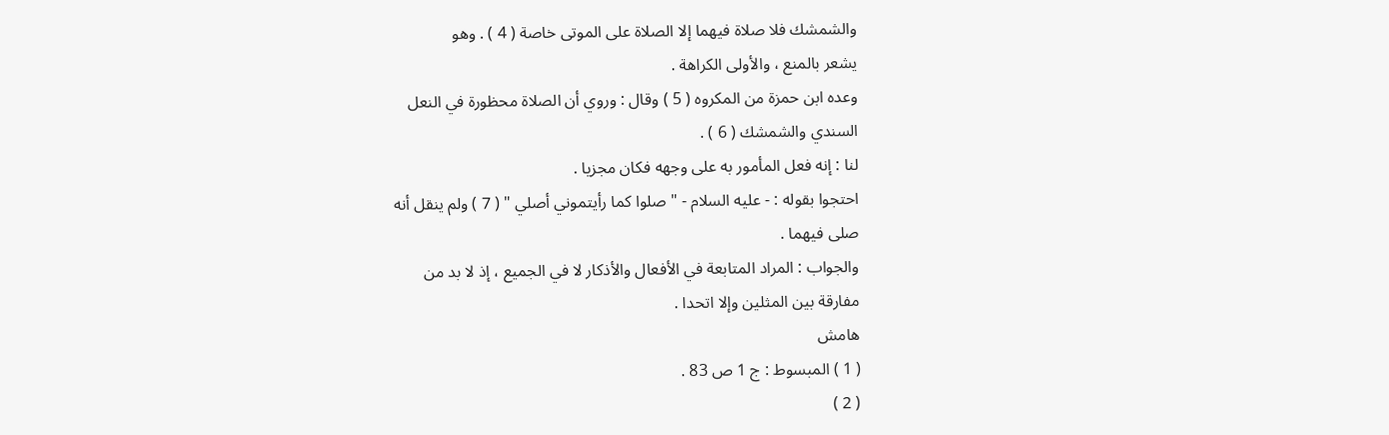والشمشك فلا صلاة فيهما إلا الصلاة على الموتى خاصة ( 4 ) . وهو
يشعر بالمنع ، والأولى الكراهة .
وعده ابن حمزة من المكروه ( 5 ) وقال : وروي أن الصلاة محظورة في النعل
السندي والشمشك ( 6 ) .
لنا : إنه فعل المأمور به على وجهه فكان مجزيا .
احتجوا بقوله : - عليه السلام - " صلوا كما رأيتموني أصلي " ( 7 ) ولم ينقل أنه
صلى فيهما .
والجواب : المراد المتابعة في الأفعال والأذكار لا في الجميع ، إذ لا بد من
مفارقة بين المثلين وإلا اتحدا .
هامش
( 1 ) المبسوط : ج 1 ص 83 .
( 2 )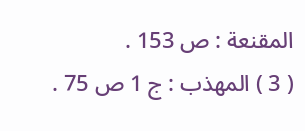المقنعة : ص 153 .
( 3 ) المهذب : ج 1 ص 75 .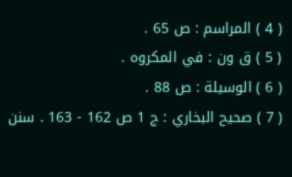( 4 ) المراسم : ص 65 .
( 5 ) ق ون : في المكروه .
( 6 ) الوسيلة : ص 88 .
( 7 ) صحيح البخاري : ج 1 ص 162 - 163 . سنن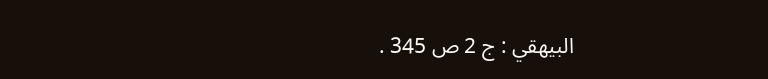البيهقي : ج 2 ص 345 .